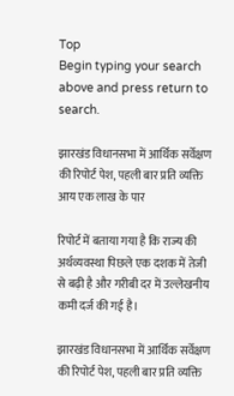Top
Begin typing your search above and press return to search.

झारखंड विधानसभा में आर्थिक सर्वेक्षण की रिपोर्ट पेश, पहली बार प्रति व्यक्ति आय एक लाख के पार

रिपोर्ट में बताया गया है कि राज्य की अर्थव्यवस्था पिछले एक दशक में तेजी से बढ़ी है और गरीबी दर में उल्लेखनीय कमी दर्ज की गई है।

झारखंड विधानसभा में आर्थिक सर्वेक्षण की रिपोर्ट पेश, पहली बार प्रति व्यक्ति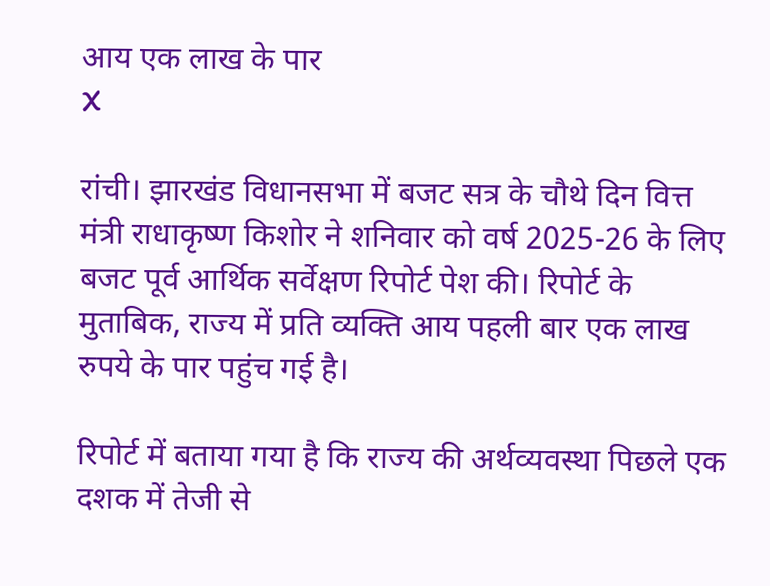आय एक लाख के पार
X

रांची। झारखंड विधानसभा में बजट सत्र के चौथे दिन वित्त मंत्री राधाकृष्ण किशोर ने शनिवार को वर्ष 2025-26 के लिए बजट पूर्व आर्थिक सर्वेक्षण रिपोर्ट पेश की। रिपोर्ट के मुताबिक, राज्य में प्रति व्यक्ति आय पहली बार एक लाख रुपये के पार पहुंच गई है।

रिपोर्ट में बताया गया है कि राज्य की अर्थव्यवस्था पिछले एक दशक में तेजी से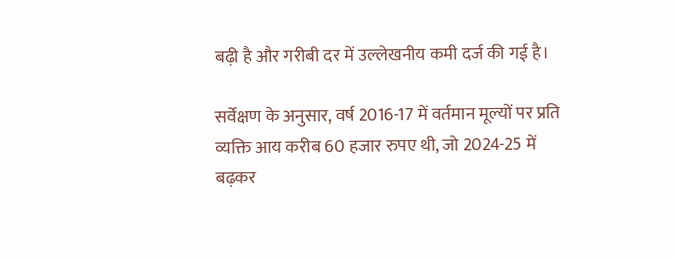बढ़ी है और गरीबी दर में उल्लेखनीय कमी दर्ज की गई है।

सर्वेक्षण के अनुसार, वर्ष 2016-17 में वर्तमान मूल्यों पर प्रति व्यक्ति आय करीब 60 हजार रुपए थी, जो 2024-25 में बढ़कर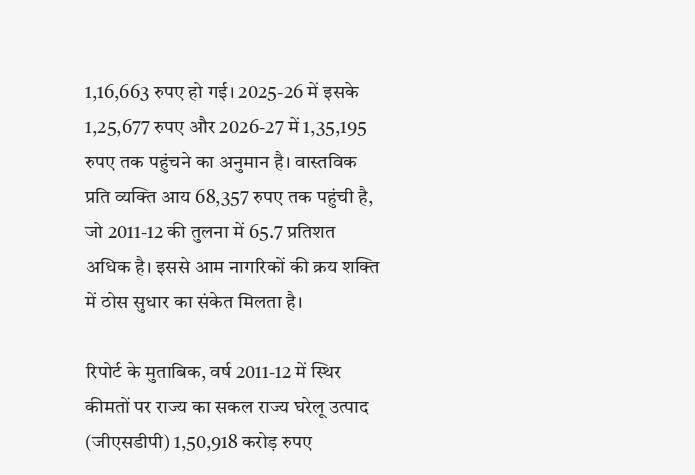1,16,663 रुपए हो गई। 2025-26 में इसके 1,25,677 रुपए और 2026-27 में 1,35,195 रुपए तक पहुंचने का अनुमान है। वास्तविक प्रति व्यक्ति आय 68,357 रुपए तक पहुंची है, जो 2011-12 की तुलना में 65.7 प्रतिशत अधिक है। इससे आम नागरिकों की क्रय शक्ति में ठोस सुधार का संकेत मिलता है।

रिपोर्ट के मुताबिक, वर्ष 2011-12 में स्थिर कीमतों पर राज्य का सकल राज्य घरेलू उत्पाद (जीएसडीपी) 1,50,918 करोड़ रुपए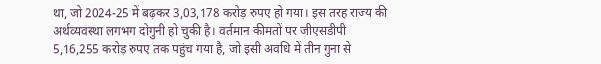था, जो 2024-25 में बढ़कर 3,03,178 करोड़ रुपए हो गया। इस तरह राज्य की अर्थव्यवस्था लगभग दोगुनी हो चुकी है। वर्तमान कीमतों पर जीएसडीपी 5,16,255 करोड़ रुपए तक पहुंच गया है, जो इसी अवधि में तीन गुना से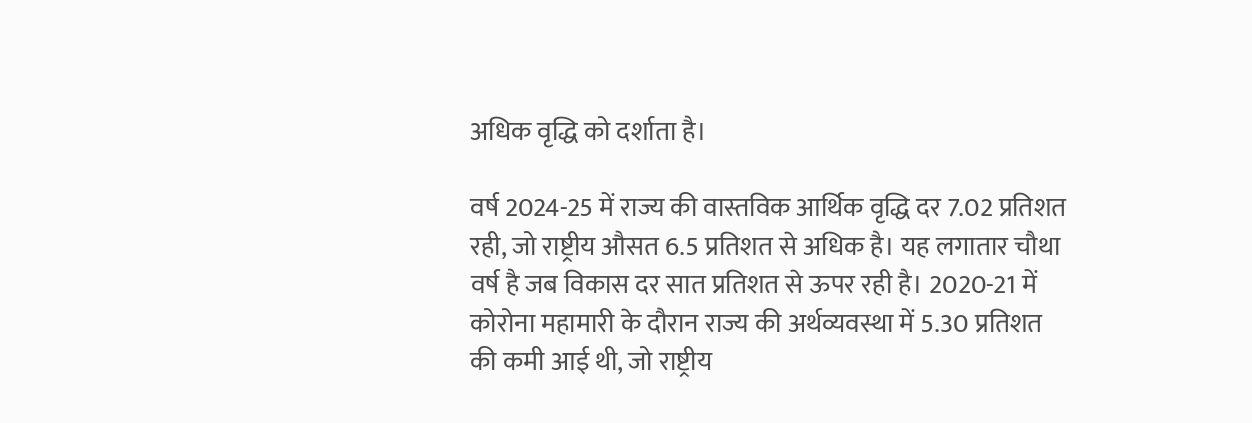अधिक वृद्धि को दर्शाता है।

वर्ष 2024-25 में राज्य की वास्तविक आर्थिक वृद्धि दर 7.02 प्रतिशत रही, जो राष्ट्रीय औसत 6.5 प्रतिशत से अधिक है। यह लगातार चौथा वर्ष है जब विकास दर सात प्रतिशत से ऊपर रही है। 2020-21 में कोरोना महामारी के दौरान राज्य की अर्थव्यवस्था में 5.30 प्रतिशत की कमी आई थी, जो राष्ट्रीय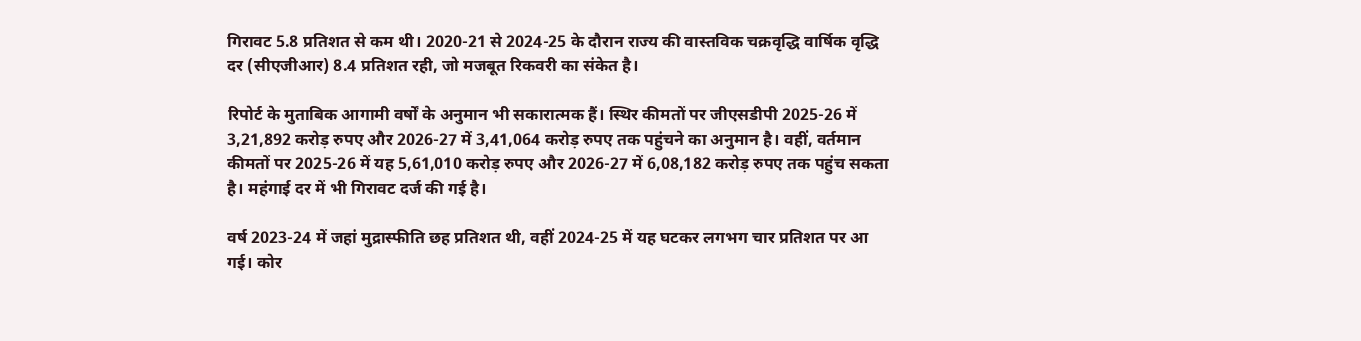गिरावट 5.8 प्रतिशत से कम थी। 2020-21 से 2024-25 के दौरान राज्य की वास्तविक चक्रवृद्धि वार्षिक वृद्धि दर (सीएजीआर) 8.4 प्रतिशत रही, जो मजबूत रिकवरी का संकेत है।

रिपोर्ट के मुताबिक आगामी वर्षों के अनुमान भी सकारात्मक हैं। स्थिर कीमतों पर जीएसडीपी 2025-26 में 3,21,892 करोड़ रुपए और 2026-27 में 3,41,064 करोड़ रुपए तक पहुंचने का अनुमान है। वहीं, वर्तमान कीमतों पर 2025-26 में यह 5,61,010 करोड़ रुपए और 2026-27 में 6,08,182 करोड़ रुपए तक पहुंच सकता है। महंगाई दर में भी गिरावट दर्ज की गई है।

वर्ष 2023-24 में जहां मुद्रास्फीति छह प्रतिशत थी, वहीं 2024-25 में यह घटकर लगभग चार प्रतिशत पर आ गई। कोर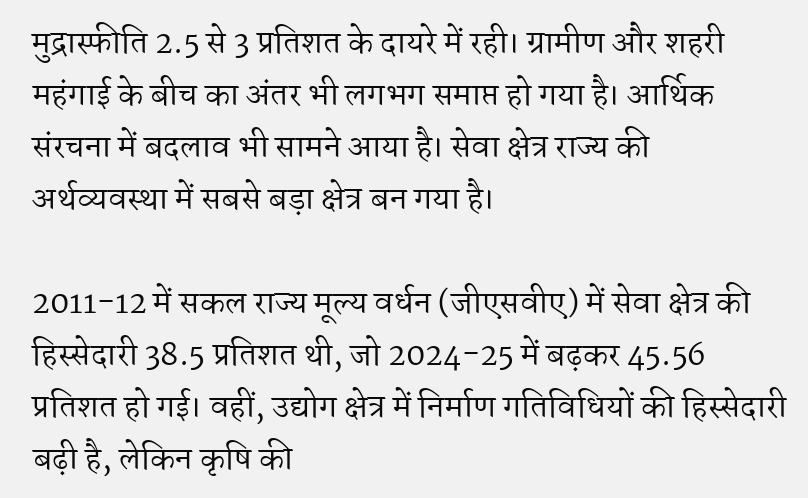मुद्रास्फीति 2.5 से 3 प्रतिशत के दायरे में रही। ग्रामीण और शहरी महंगाई के बीच का अंतर भी लगभग समाप्त हो गया है। आर्थिक संरचना में बदलाव भी सामने आया है। सेवा क्षेत्र राज्य की अर्थव्यवस्था में सबसे बड़ा क्षेत्र बन गया है।

2011-12 में सकल राज्य मूल्य वर्धन (जीएसवीए) में सेवा क्षेत्र की हिस्सेदारी 38.5 प्रतिशत थी, जो 2024-25 में बढ़कर 45.56 प्रतिशत हो गई। वहीं, उद्योग क्षेत्र में निर्माण गतिविधियों की हिस्सेदारी बढ़ी है, लेकिन कृषि की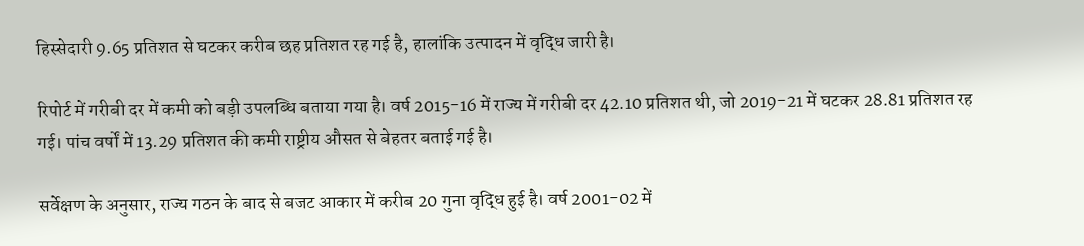हिस्सेदारी 9.65 प्रतिशत से घटकर करीब छह प्रतिशत रह गई है, हालांकि उत्पादन में वृद्धि जारी है।

रिपोर्ट में गरीबी दर में कमी को बड़ी उपलब्धि बताया गया है। वर्ष 2015-16 में राज्य में गरीबी दर 42.10 प्रतिशत थी, जो 2019-21 में घटकर 28.81 प्रतिशत रह गई। पांच वर्षों में 13.29 प्रतिशत की कमी राष्ट्रीय औसत से बेहतर बताई गई है।

सर्वेक्षण के अनुसार, राज्य गठन के बाद से बजट आकार में करीब 20 गुना वृद्धि हुई है। वर्ष 2001-02 में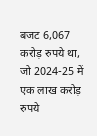बजट 6,067 करोड़ रुपये था, जो 2024-25 में एक लाख करोड़ रुपये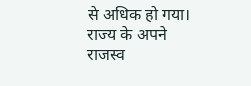से अधिक हो गया। राज्य के अपने राजस्व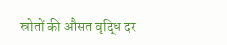स्रोतों की औसत वृद्धि दर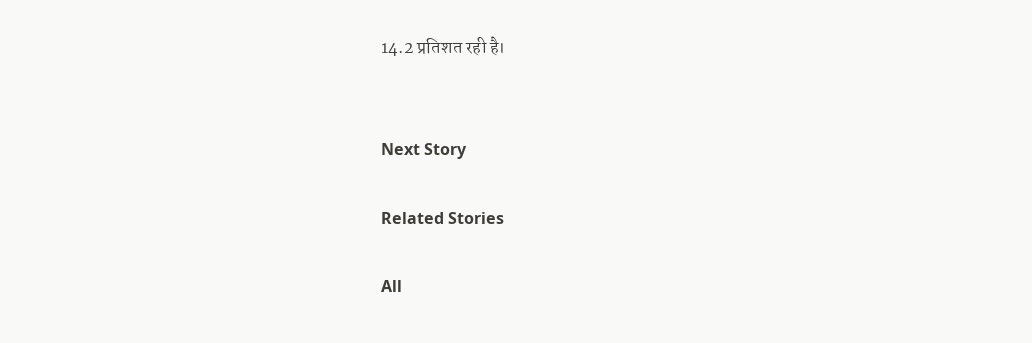14.2 प्रतिशत रही है।


Next Story

Related Stories

All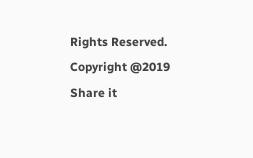Rights Reserved. Copyright @2019
Share it